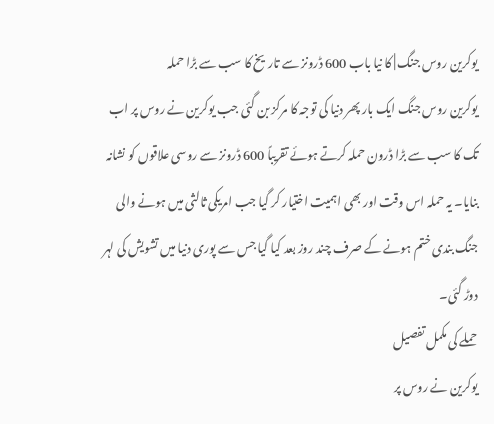یوکرین روس جنگ | کا نیا باب 600 ڈرونز سے تاریخ کا سب سے بڑا حملہ
یوکرین روس جنگ ایک بار پھر دنیا کی توجہ کا مرکز بن گئی جب یوکرین نے روس پر اب تک کا سب سے بڑا ڈرون حملہ کرتے ہوئے تقریباً 600 ڈرونز سے روسی علاقوں کو نشانہ بنایا۔ یہ حملہ اس وقت اور بھی اہمیت اختیار کر گیا جب امریکی ثالثی میں ہونے والی جنگ بندی ختم ہونے کے صرف چند روز بعد کیا گیا جس سے پوری دنیا میں تشویش کی لہر دوڑ گئی۔
حملے کی مکمل تفصیل
یوکرین نے روس پر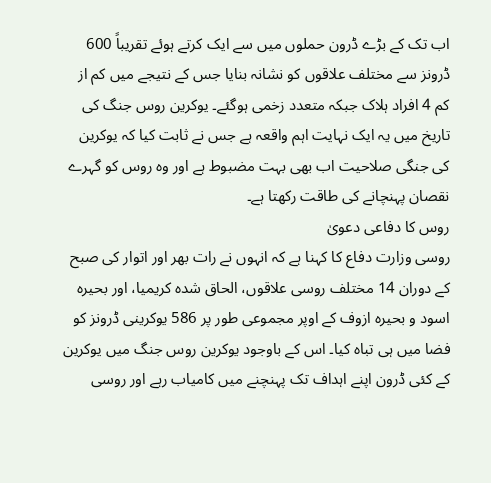اب تک کے بڑے ڈرون حملوں میں سے ایک کرتے ہوئے تقریباً 600 ڈرونز سے مختلف علاقوں کو نشانہ بنایا جس کے نتیجے میں کم از کم 4 افراد ہلاک جبکہ متعدد زخمی ہوگئے۔ یوکرین روس جنگ کی تاریخ میں یہ ایک نہایت اہم واقعہ ہے جس نے ثابت کیا کہ یوکرین کی جنگی صلاحیت اب بھی بہت مضبوط ہے اور وہ روس کو گہرے نقصان پہنچانے کی طاقت رکھتا ہے۔
روس کا دفاعی دعویٰ
روسی وزارت دفاع کا کہنا ہے کہ انہوں نے رات بھر اور اتوار کی صبح کے دوران 14 مختلف روسی علاقوں، الحاق شدہ کریمیا، اور بحیرہ اسود و بحیرہ ازوف کے اوپر مجموعی طور پر 586 یوکرینی ڈرونز کو فضا میں ہی تباہ کیا۔ اس کے باوجود یوکرین روس جنگ میں یوکرین کے کئی ڈرون اپنے اہداف تک پہنچنے میں کامیاب رہے اور روسی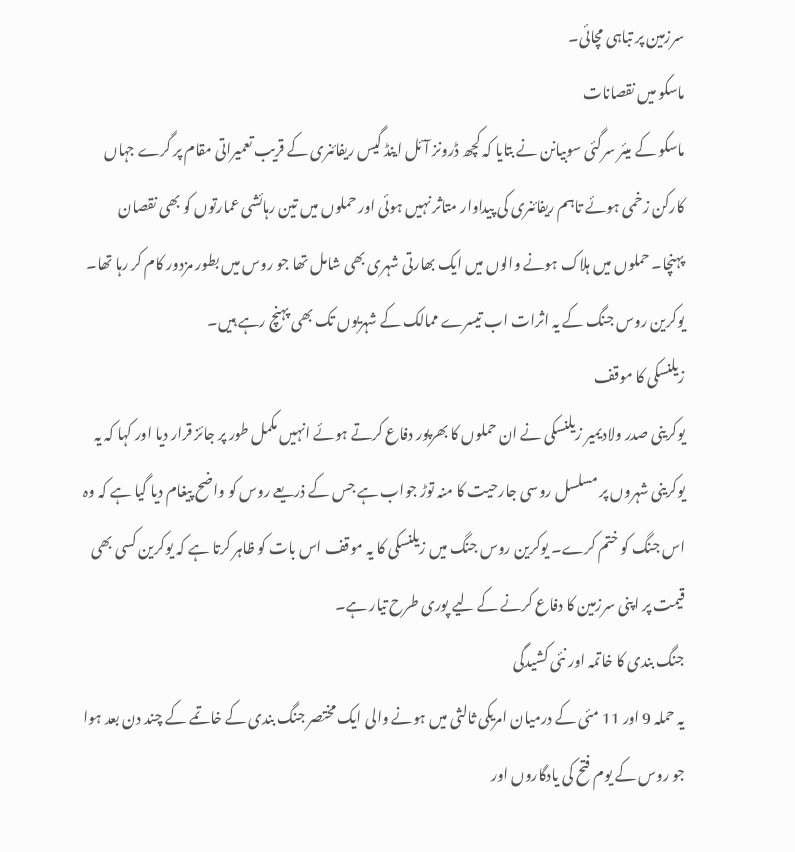سرزمین پر تباہی مچائی۔
ماسکو میں نقصانات
ماسکو کے میئر سرگئی سوبیانن نے بتایا کہ کچھ ڈرونز آئل اینڈ گیس ریفائنری کے قریب تعمیراتی مقام پر گرے جہاں کارکن زخمی ہوئے تاہم ریفائنری کی پیداوار متاثر نہیں ہوئی اور حملوں میں تین رہائشی عمارتوں کو بھی نقصان پہنچا۔ حملوں میں ہلاک ہونے والوں میں ایک بھارتی شہری بھی شامل تھا جو روس میں بطور مزدور کام کر رہا تھا۔ یوکرین روس جنگ کے یہ اثرات اب تیسرے ممالک کے شہریوں تک بھی پہنچ رہے ہیں۔
زیلنسکی کا موقف
یوکرینی صدر ولادیمیر زیلنسکی نے ان حملوں کا بھرپور دفاع کرتے ہوئے انہیں مکمل طور پر جائز قرار دیا اور کہا کہ یہ یوکرینی شہروں پر مسلسل روسی جارحیت کا منہ توڑ جواب ہے جس کے ذریعے روس کو واضح پیغام دیا گیا ہے کہ وہ اس جنگ کو ختم کرے۔ یوکرین روس جنگ میں زیلنسکی کا یہ موقف اس بات کو ظاہر کرتا ہے کہ یوکرین کسی بھی قیمت پر اپنی سرزمین کا دفاع کرنے کے لیے پوری طرح تیار ہے۔
جنگ بندی کا خاتمہ اور نئی کشیدگی
یہ حملہ 9 اور 11 مئی کے درمیان امریکی ثالثی میں ہونے والی ایک مختصر جنگ بندی کے خاتمے کے چند دن بعد ہوا جو روس کے یوم فتح کی یادگاروں اور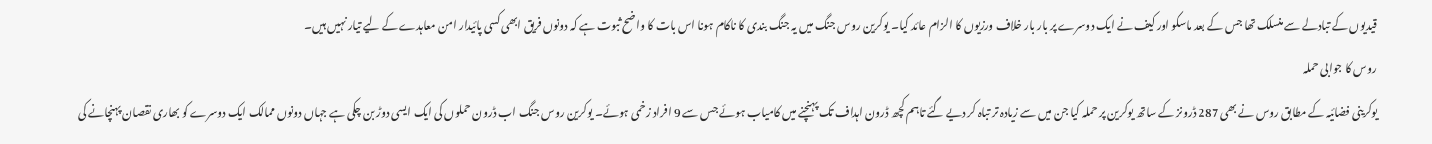قیدیوں کے تبادلے سے منسلک تھا جس کے بعد ماسکو اور کیف نے ایک دوسرے پر بار بار خلاف ورزیوں کا الزام عائد کیا۔ یوکرین روس جنگ میں یہ جنگ بندی کا ناکام ہونا اس بات کا واضح ثبوت ہے کہ دونوں فریق ابھی کسی پائیدار امن معاہدے کے لیے تیار نہیں ہیں۔
روس کا جوابی حملہ
یوکرینی فضائیہ کے مطابق روس نے بھی 287 ڈرونز کے ساتھ یوکرین پر حملہ کیا جن میں سے زیادہ تر تباہ کر دیے گئے تاہم کچھ ڈرون اہداف تک پہنچنے میں کامیاب ہوئے جس سے 9 افراد زخمی ہوئے۔ یوکرین روس جنگ اب ڈرون حملوں کی ایک ایسی دوڑ بن چکی ہے جہاں دونوں ممالک ایک دوسرے کو بھاری نقصان پہنچانے کی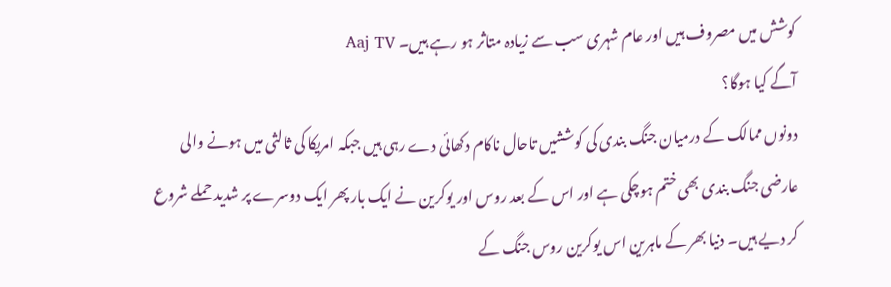کوشش میں مصروف ہیں اور عام شہری سب سے زیادہ متاثر ہو رہے ہیں۔ Aaj TV
آگے کیا ہوگا؟
دونوں ممالک کے درمیان جنگ بندی کی کوششیں تاحال ناکام دکھائی دے رہی ہیں جبکہ امریکا کی ثالثی میں ہونے والی عارضی جنگ بندی بھی ختم ہوچکی ہے اور اس کے بعد روس اور یوکرین نے ایک بار پھر ایک دوسرے پر شدید حملے شروع کر دیے ہیں۔ دنیا بھر کے ماہرین اس یوکرین روس جنگ کے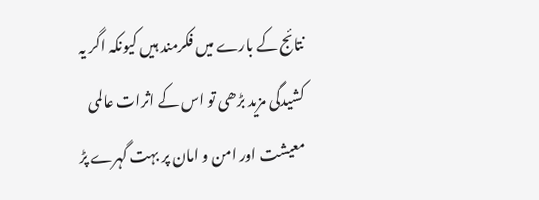نتائج کے بارے میں فکرمند ہیں کیونکہ اگر یہ کشیدگی مزید بڑھی تو اس کے اثرات عالمی معیشت اور امن و امان پر بہت گہرے پڑ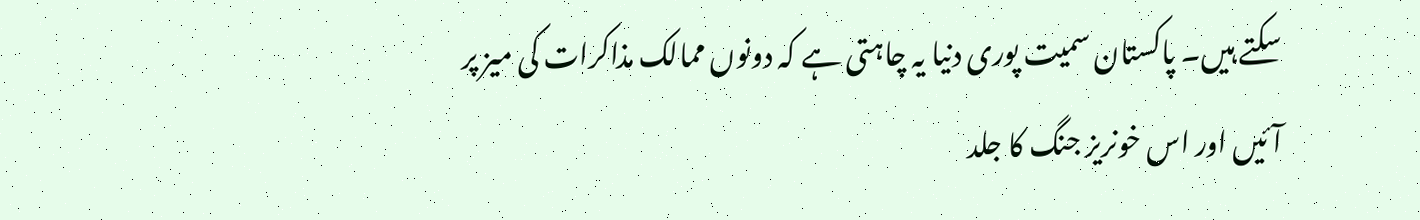سکتے ہیں۔ پاکستان سمیت پوری دنیا یہ چاہتی ہے کہ دونوں ممالک مذاکرات کی میز پر آئیں اور اس خونریز جنگ کا جلد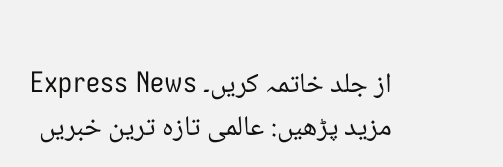از جلد خاتمہ کریں۔ Express News
مزید پڑھیں: عالمی تازہ ترین خبریں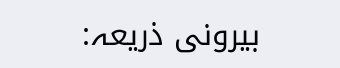بیرونی ذریعہ: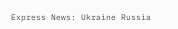Express News: Ukraine Russia